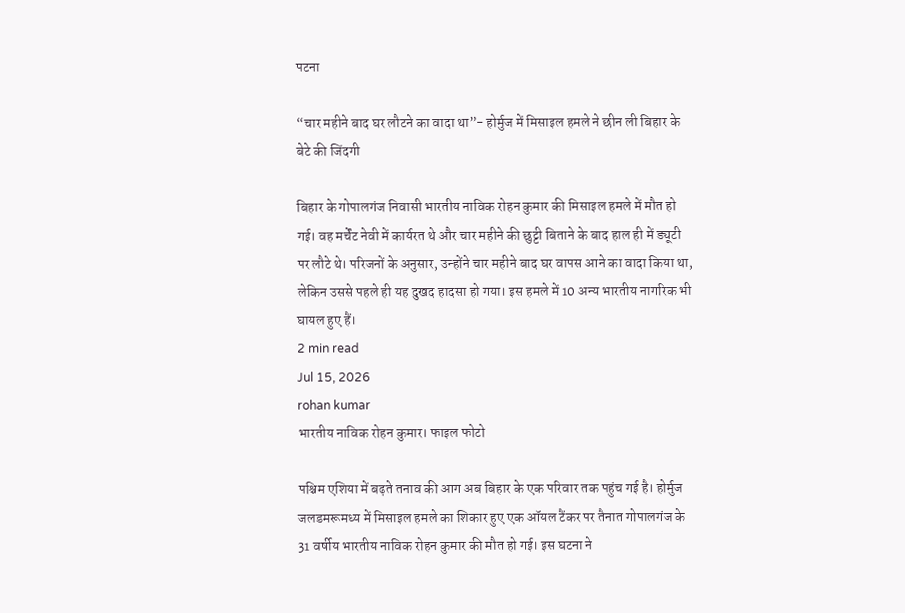पटना

“चार महीने बाद घर लौटने का वादा था”- होर्मुज में मिसाइल हमले ने छीन ली बिहार के बेटे की जिंदगी

बिहार के गोपालगंज निवासी भारतीय नाविक रोहन कुमार की मिसाइल हमले में मौत हो गई। वह मर्चेंट नेवी में कार्यरत थे और चार महीने की छुट्टी बिताने के बाद हाल ही में ड्यूटी पर लौटे थे। परिजनों के अनुसार, उन्होंने चार महीने बाद घर वापस आने का वादा किया था, लेकिन उससे पहले ही यह दुखद हादसा हो गया। इस हमले में 10 अन्य भारतीय नागरिक भी घायल हुए हैं।
2 min read
Jul 15, 2026
rohan kumar
भारतीय नाविक रोहन कुमार। फाइल फोटो

पश्चिम एशिया में बढ़ते तनाव की आग अब बिहार के एक परिवार तक पहुंच गई है। होर्मुज जलडमरूमध्य में मिसाइल हमले का शिकार हुए एक ऑयल टैंकर पर तैनात गोपालगंज के 31 वर्षीय भारतीय नाविक रोहन कुमार की मौत हो गई। इस घटना ने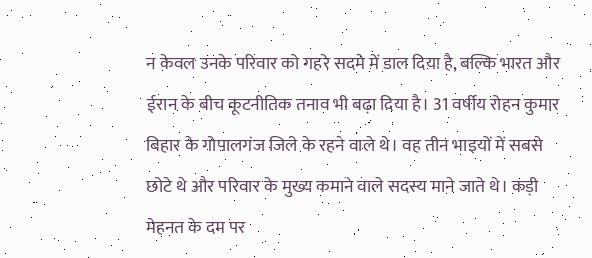न केवल उनके परिवार को गहरे सदमे में डाल दिया है, बल्कि भारत और ईरान के बीच कूटनीतिक तनाव भी बढ़ा दिया है। 31 वर्षीय रोहन कुमार बिहार के गोपालगंज जिले के रहने वाले थे। वह तीन भाइयों में सबसे छोटे थे और परिवार के मुख्य कमाने वाले सदस्य माने जाते थे। कड़ी मेहनत के दम पर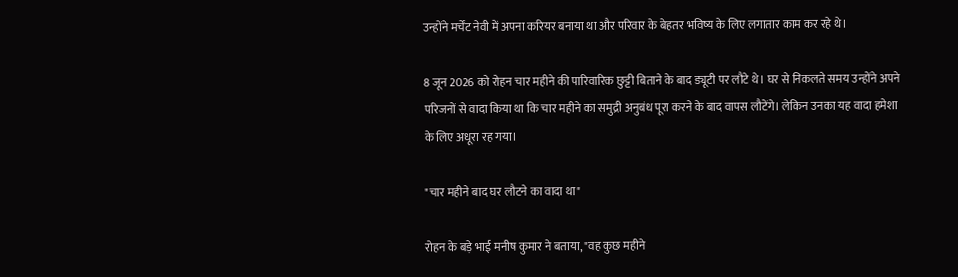उन्होंने मर्चेंट नेवी में अपना करियर बनाया था और परिवार के बेहतर भविष्य के लिए लगातार काम कर रहे थे।

8 जून 2026 को रोहन चार महीने की पारिवारिक छुट्टी बिताने के बाद ड्यूटी पर लौटे थे। घर से निकलते समय उन्होंने अपने परिजनों से वादा किया था कि चार महीने का समुद्री अनुबंध पूरा करने के बाद वापस लौटेंगे। लेकिन उनका यह वादा हमेशा के लिए अधूरा रह गया।

"चार महीने बाद घर लौटने का वादा था"

रोहन के बड़े भाई मनीष कुमार ने बताया, "वह कुछ महीने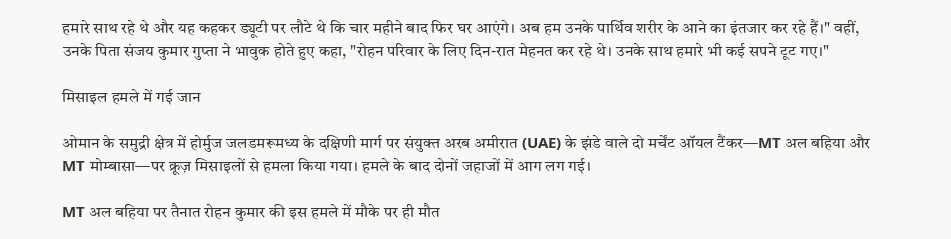हमारे साथ रहे थे और यह कहकर ड्यूटी पर लौटे थे कि चार महीने बाद फिर घर आएंगे। अब हम उनके पार्थिव शरीर के आने का इंतजार कर रहे हैं।" वहीं, उनके पिता संजय कुमार गुप्ता ने भावुक होते हुए कहा, "रोहन परिवार के लिए दिन-रात मेहनत कर रहे थे। उनके साथ हमारे भी कई सपने टूट गए।"

मिसाइल हमले में गई जान

ओमान के समुद्री क्षेत्र में होर्मुज जलडमरूमध्य के दक्षिणी मार्ग पर संयुक्त अरब अमीरात (UAE) के झंडे वाले दो मर्चेंट ऑयल टैंकर—MT अल बहिया और MT मोम्बासा—पर क्रूज़ मिसाइलों से हमला किया गया। हमले के बाद दोनों जहाजों में आग लग गई।

MT अल बहिया पर तैनात रोहन कुमार की इस हमले में मौके पर ही मौत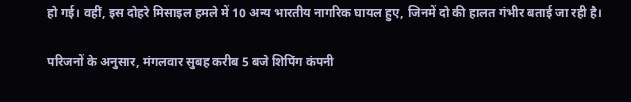हो गई। वहीं, इस दोहरे मिसाइल हमले में 10 अन्य भारतीय नागरिक घायल हुए, जिनमें दो की हालत गंभीर बताई जा रही है।

परिजनों के अनुसार, मंगलवार सुबह करीब 5 बजे शिपिंग कंपनी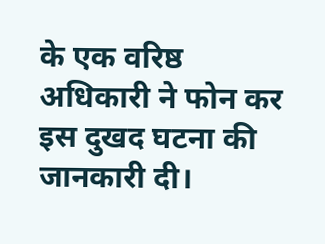के एक वरिष्ठ अधिकारी ने फोन कर इस दुखद घटना की जानकारी दी।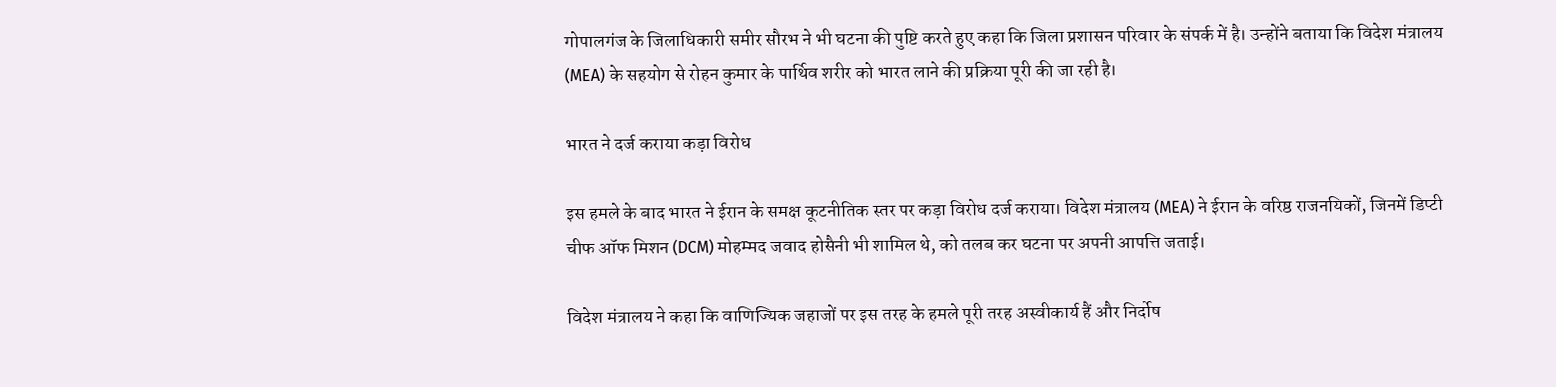गोपालगंज के जिलाधिकारी समीर सौरभ ने भी घटना की पुष्टि करते हुए कहा कि जिला प्रशासन परिवार के संपर्क में है। उन्होंने बताया कि विदेश मंत्रालय (MEA) के सहयोग से रोहन कुमार के पार्थिव शरीर को भारत लाने की प्रक्रिया पूरी की जा रही है।

भारत ने दर्ज कराया कड़ा विरोध

इस हमले के बाद भारत ने ईरान के समक्ष कूटनीतिक स्तर पर कड़ा विरोध दर्ज कराया। विदेश मंत्रालय (MEA) ने ईरान के वरिष्ठ राजनयिकों, जिनमें डिप्टी चीफ ऑफ मिशन (DCM) मोहम्मद जवाद होसैनी भी शामिल थे, को तलब कर घटना पर अपनी आपत्ति जताई।

विदेश मंत्रालय ने कहा कि वाणिज्यिक जहाजों पर इस तरह के हमले पूरी तरह अस्वीकार्य हैं और निर्दोष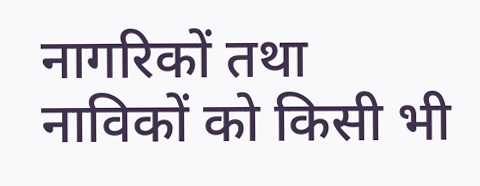नागरिकों तथा नाविकों को किसी भी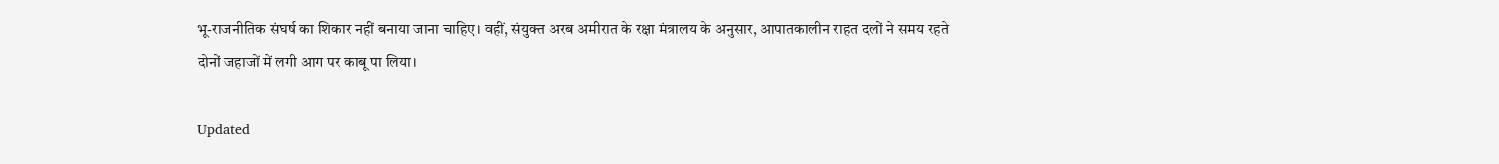भू-राजनीतिक संघर्ष का शिकार नहीं बनाया जाना चाहिए। वहीं, संयुक्त अरब अमीरात के रक्षा मंत्रालय के अनुसार, आपातकालीन राहत दलों ने समय रहते दोनों जहाजों में लगी आग पर काबू पा लिया।

Updated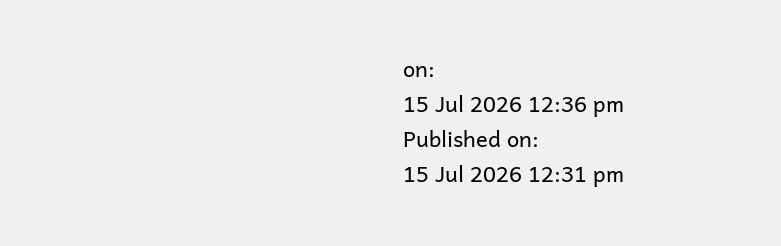on:
15 Jul 2026 12:36 pm
Published on:
15 Jul 2026 12:31 pm